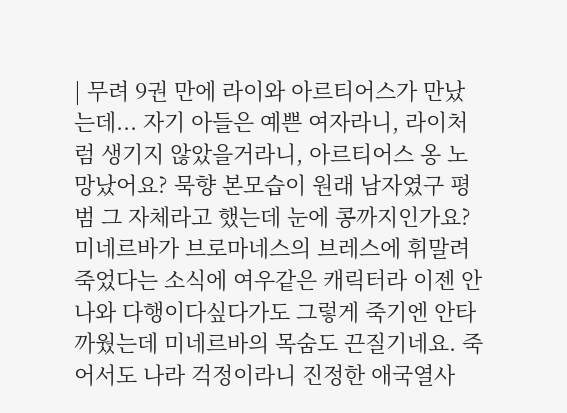| 무려 9권 만에 라이와 아르티어스가 만났는데... 자기 아들은 예쁜 여자라니, 라이처럼 생기지 않았을거라니, 아르티어스 옹 노망났어요? 묵향 본모습이 원래 남자였구 평범 그 자체라고 했는데 눈에 콩까지인가요? 미네르바가 브로마네스의 브레스에 휘말려 죽었다는 소식에 여우같은 캐릭터라 이젠 안나와 다행이다싶다가도 그렇게 죽기엔 안타까웠는데 미네르바의 목숨도 끈질기네요. 죽어서도 나라 걱정이라니 진정한 애국열사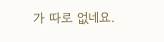가 따로 없네요.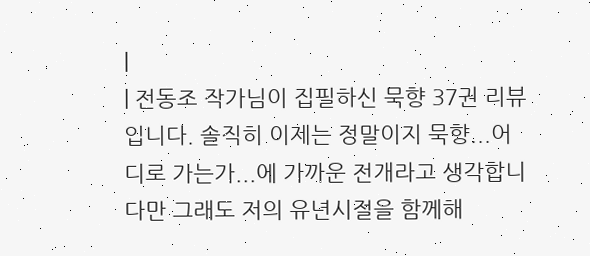|
| 전동조 작가님이 집필하신 묵향 37권 리뷰입니다. 솔직히 이제는 정말이지 묵향...어디로 가는가...에 가까운 전개라고 생각합니다만 그래도 저의 유년시절을 함께해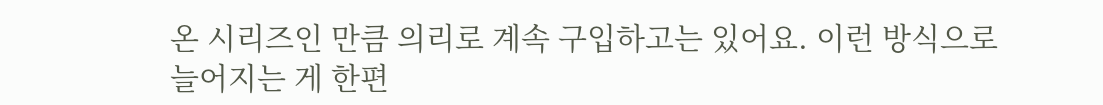온 시리즈인 만큼 의리로 계속 구입하고는 있어요. 이런 방식으로 늘어지는 게 한편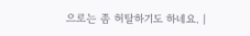으로는 좀 허탈하기도 하네요. |